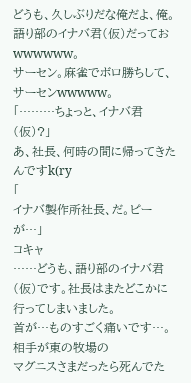どうも、久しぶりだな俺だよ、俺。語り部のイナバ君(仮)だっておwwwwww。
サーセン。麻雀でボロ勝ちして、サーセンwwwww。
「………ちょっと、イナバ君(仮)?」
あ、社長、何時の間に帰ってきたんですk(ry
「
イナバ製作所社長、だ。ピーが…」
コキャ
……どうも、語り部のイナバ君(仮)です。社長はまたどこかに行ってしまいました。
首が…ものすごく痛いです…。相手が東の牧場の
マグニスさまだったら死んでた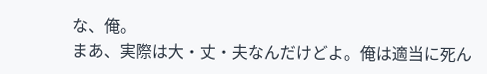な、俺。
まあ、実際は大・丈・夫なんだけどよ。俺は適当に死ん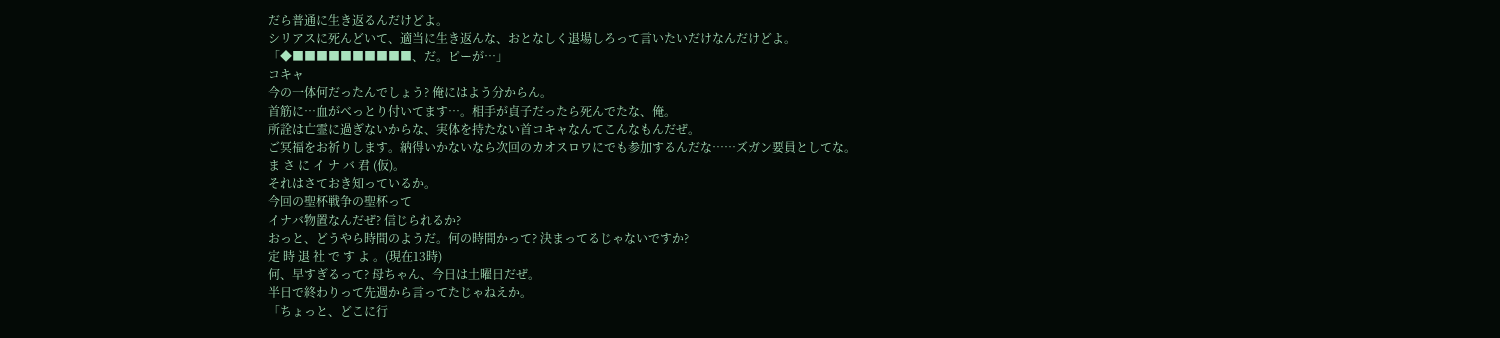だら普通に生き返るんだけどよ。
シリアスに死んどいて、適当に生き返んな、おとなしく退場しろって言いたいだけなんだけどよ。
「◆■■■■■■■■■■、だ。ピーが…」
コキャ
今の一体何だったんでしょう? 俺にはよう分からん。
首筋に…血がべっとり付いてます…。相手が貞子だったら死んでたな、俺。
所詮は亡霊に過ぎないからな、実体を持たない首コキャなんてこんなもんだぜ。
ご冥福をお祈りします。納得いかないなら次回のカオスロワにでも参加するんだな……ズガン要員としてな。
ま さ に イ ナ バ 君 (仮)。
それはさておき知っているか。
今回の聖杯戦争の聖杯って
イナバ物置なんだぜ? 信じられるか?
おっと、どうやら時間のようだ。何の時間かって? 決まってるじゃないですか?
定 時 退 社 で す よ 。(現在13時)
何、早すぎるって? 母ちゃん、今日は土曜日だぜ。
半日で終わりって先週から言ってたじゃねえか。
「ちょっと、どこに行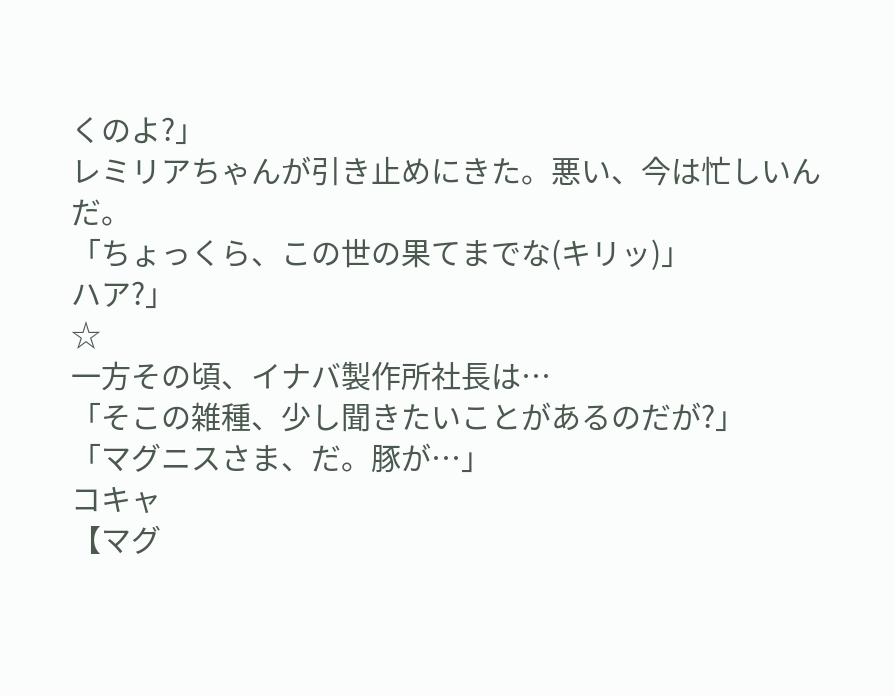くのよ?」
レミリアちゃんが引き止めにきた。悪い、今は忙しいんだ。
「ちょっくら、この世の果てまでな(キリッ)」
ハア?」
☆
一方その頃、イナバ製作所社長は…
「そこの雑種、少し聞きたいことがあるのだが?」
「マグニスさま、だ。豚が…」
コキャ
【マグ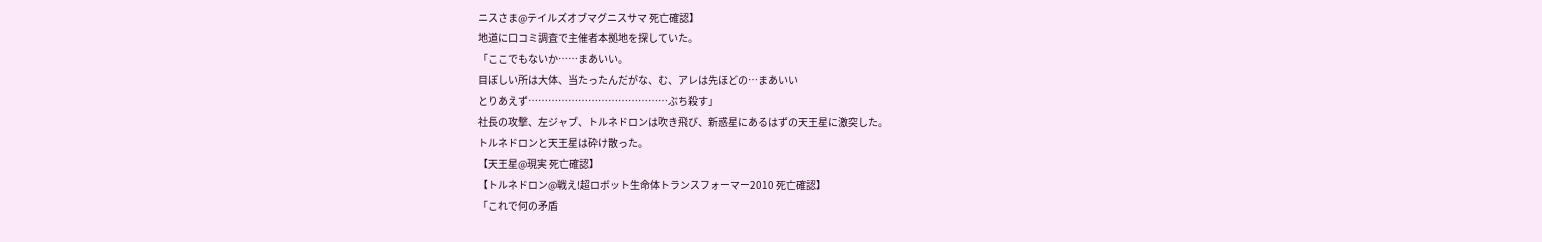ニスさま@テイルズオブマグニスサマ 死亡確認】
地道に口コミ調査で主催者本拠地を探していた。
「ここでもないか……まあいい。
目ぼしい所は大体、当たったんだがな、む、アレは先ほどの…まあいい
とりあえず……………………………………ぶち殺す」
社長の攻撃、左ジャブ、トルネドロンは吹き飛び、新惑星にあるはずの天王星に激突した。
トルネドロンと天王星は砕け散った。
【天王星@現実 死亡確認】
【トルネドロン@戦え!超ロボット生命体トランスフォーマー2010 死亡確認】
「これで何の矛盾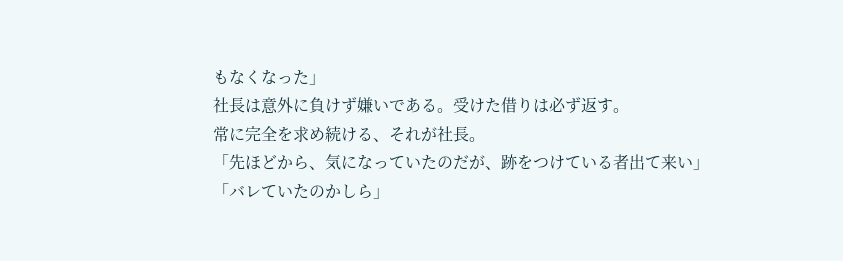もなくなった」
社長は意外に負けず嫌いである。受けた借りは必ず返す。
常に完全を求め続ける、それが社長。
「先ほどから、気になっていたのだが、跡をつけている者出て来い」
「バレていたのかしら」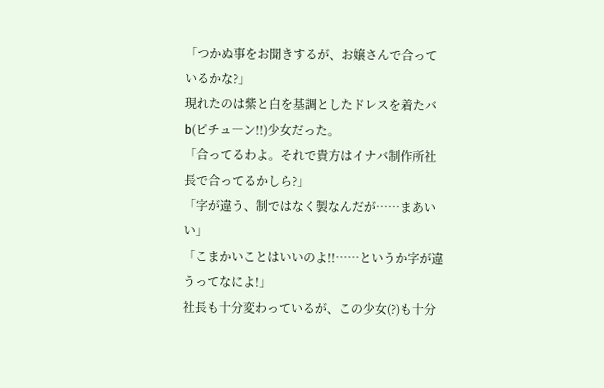「つかぬ事をお聞きするが、お嬢さんで合っているかな?」
現れたのは紫と白を基調としたドレスを着たバb(ピチュ―ン!!)少女だった。
「合ってるわよ。それで貴方はイナバ制作所社長で合ってるかしら?」
「字が違う、制ではなく製なんだが……まあいい」
「こまかいことはいいのよ!!……というか字が違うってなによ!」
社長も十分変わっているが、この少女(?)も十分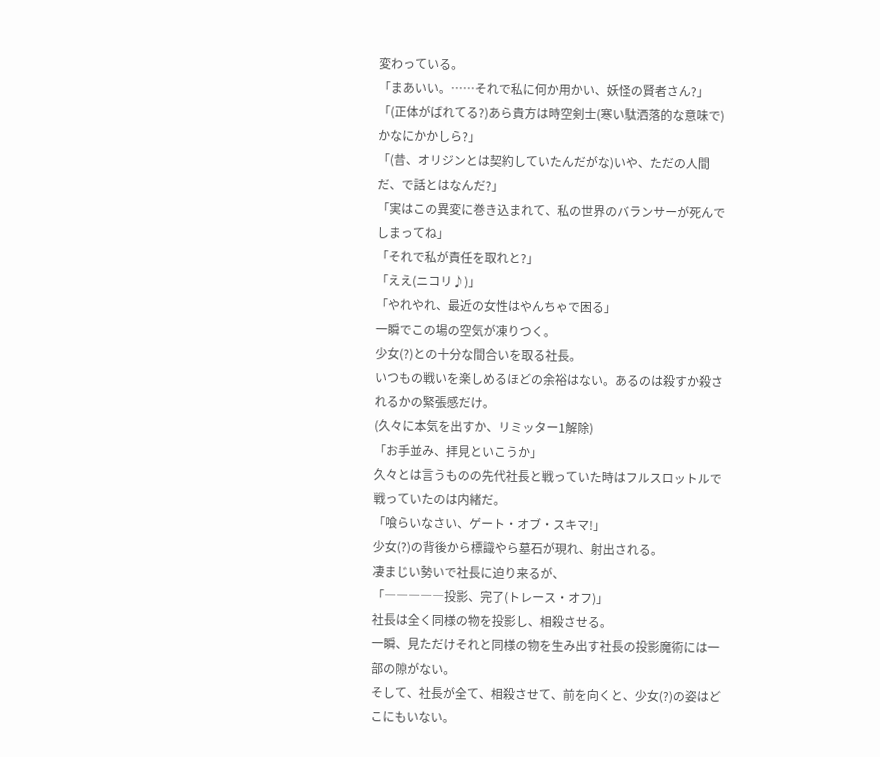変わっている。
「まあいい。……それで私に何か用かい、妖怪の賢者さん?」
「(正体がばれてる?)あら貴方は時空剣士(寒い駄洒落的な意味で)かなにかかしら?」
「(昔、オリジンとは契約していたんだがな)いや、ただの人間だ、で話とはなんだ?」
「実はこの異変に巻き込まれて、私の世界のバランサーが死んでしまってね」
「それで私が責任を取れと?」
「ええ(ニコリ♪)」
「やれやれ、最近の女性はやんちゃで困る」
一瞬でこの場の空気が凍りつく。
少女(?)との十分な間合いを取る社長。
いつもの戦いを楽しめるほどの余裕はない。あるのは殺すか殺されるかの緊張感だけ。
(久々に本気を出すか、リミッター1解除)
「お手並み、拝見といこうか」
久々とは言うものの先代社長と戦っていた時はフルスロットルで戦っていたのは内緒だ。
「喰らいなさい、ゲート・オブ・スキマ!」
少女(?)の背後から標識やら墓石が現れ、射出される。
凄まじい勢いで社長に迫り来るが、
「―――――投影、完了(トレース・オフ)」
社長は全く同様の物を投影し、相殺させる。
一瞬、見ただけそれと同様の物を生み出す社長の投影魔術には一部の隙がない。
そして、社長が全て、相殺させて、前を向くと、少女(?)の姿はどこにもいない。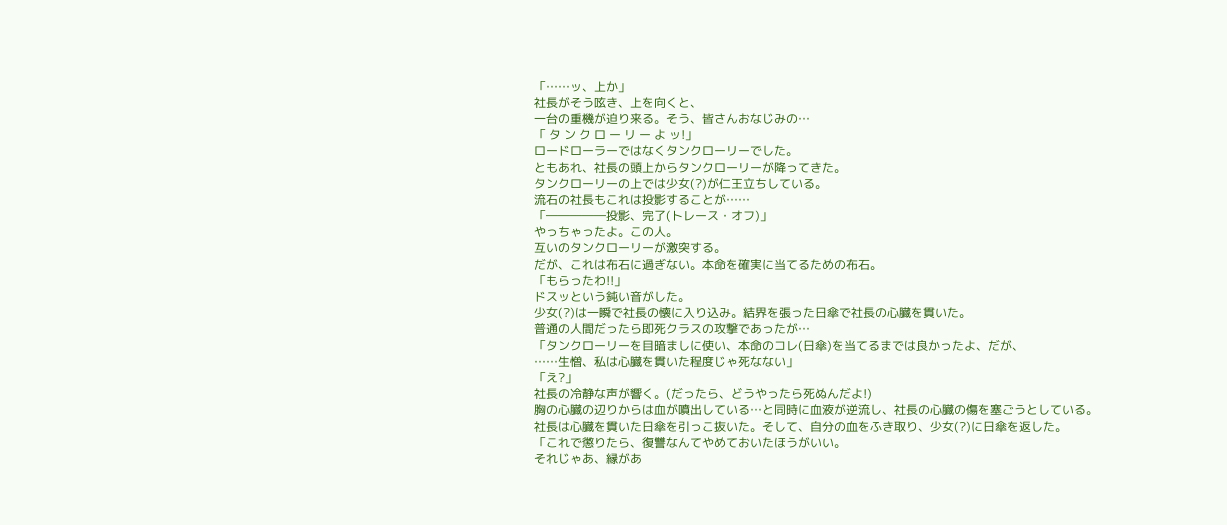「……ッ、上か」
社長がそう呟き、上を向くと、
一台の重機が迫り来る。そう、皆さんおなじみの…
「 タ ン ク ロ ー リ ー よ ッ!」
ロードローラーではなくタンクローリーでした。
ともあれ、社長の頭上からタンクローリーが降ってきた。
タンクローリーの上では少女(?)が仁王立ちしている。
流石の社長もこれは投影することが……
「―――――投影、完了(トレース・オフ)」
やっちゃったよ。この人。
互いのタンクローリーが激突する。
だが、これは布石に過ぎない。本命を確実に当てるための布石。
「もらったわ!!」
ドスッという鈍い音がした。
少女(?)は一瞬で社長の懐に入り込み。結界を張った日傘で社長の心臓を貫いた。
普通の人間だったら即死クラスの攻撃であったが…
「タンクローリーを目暗ましに使い、本命のコレ(日傘)を当てるまでは良かったよ、だが、
……生憎、私は心臓を貫いた程度じゃ死なない」
「え?」
社長の冷静な声が響く。(だったら、どうやったら死ぬんだよ!)
胸の心臓の辺りからは血が噴出している…と同時に血液が逆流し、社長の心臓の傷を塞ごうとしている。
社長は心臓を貫いた日傘を引っこ抜いた。そして、自分の血をふき取り、少女(?)に日傘を返した。
「これで懲りたら、復讐なんてやめておいたほうがいい。
それじゃあ、縁があ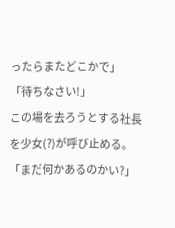ったらまたどこかで」
「待ちなさい!」
この場を去ろうとする社長を少女(?)が呼び止める。
「まだ何かあるのかい?」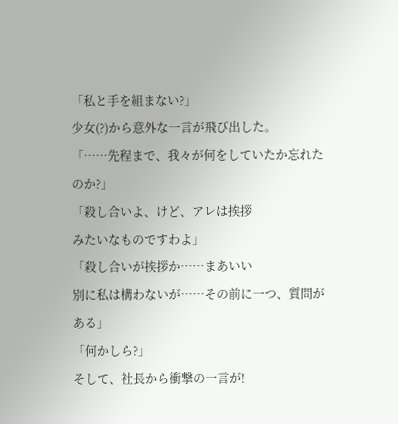「私と手を組まない?」
少女(?)から意外な一言が飛び出した。
「……先程まで、我々が何をしていたか忘れたのか?」
「殺し合いよ、けど、アレは挨拶
みたいなものですわよ」
「殺し合いが挨拶か……まあいい
別に私は構わないが……その前に一つ、質問がある」
「何かしら?」
そして、社長から衝撃の一言が!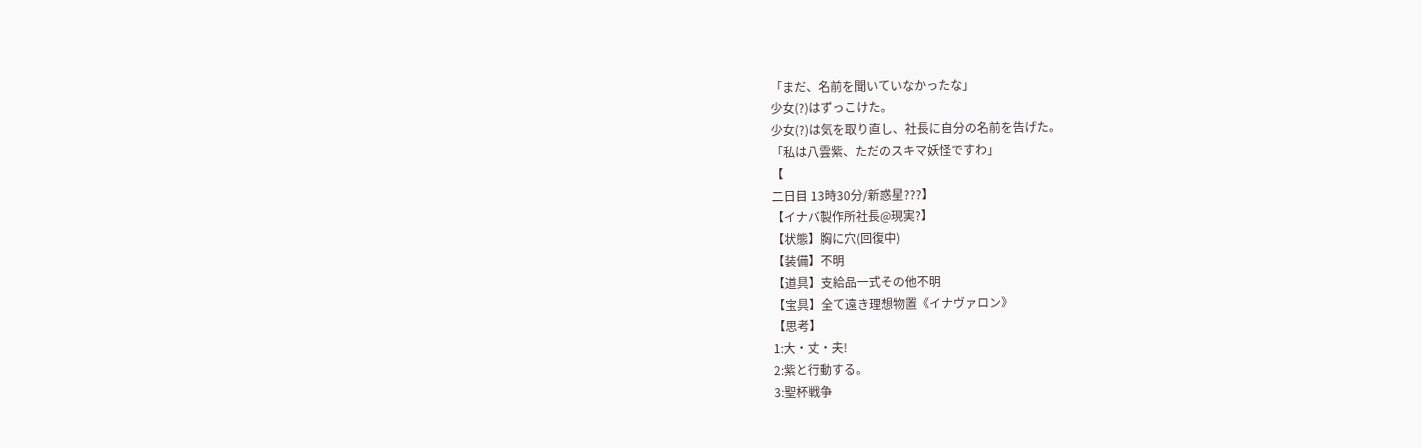「まだ、名前を聞いていなかったな」
少女(?)はずっこけた。
少女(?)は気を取り直し、社長に自分の名前を告げた。
「私は八雲紫、ただのスキマ妖怪ですわ」
【
二日目 13時30分/新惑星???】
【イナバ製作所社長@現実?】
【状態】胸に穴(回復中)
【装備】不明
【道具】支給品一式その他不明
【宝具】全て遠き理想物置《イナヴァロン》
【思考】
1:大・丈・夫!
2:紫と行動する。
3:聖杯戦争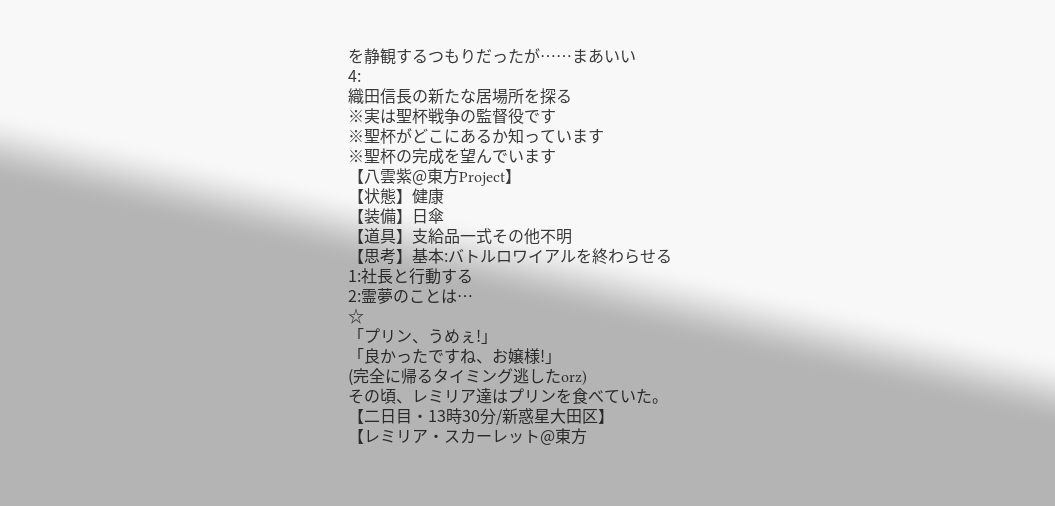を静観するつもりだったが……まあいい
4:
織田信長の新たな居場所を探る
※実は聖杯戦争の監督役です
※聖杯がどこにあるか知っています
※聖杯の完成を望んでいます
【八雲紫@東方Project】
【状態】健康
【装備】日傘
【道具】支給品一式その他不明
【思考】基本:バトルロワイアルを終わらせる
1:社長と行動する
2:霊夢のことは…
☆
「プリン、うめぇ!」
「良かったですね、お嬢様!」
(完全に帰るタイミング逃したorz)
その頃、レミリア達はプリンを食べていた。
【二日目・13時30分/新惑星大田区】
【レミリア・スカーレット@東方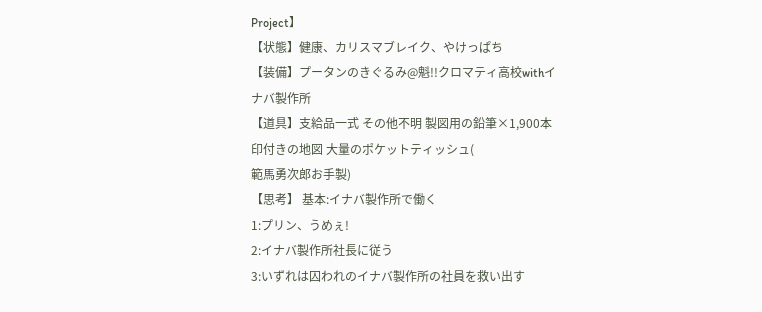Project】
【状態】健康、カリスマブレイク、やけっぱち
【装備】プータンのきぐるみ@魁!!クロマティ高校withイナバ製作所
【道具】支給品一式 その他不明 製図用の鉛筆×1,900本 印付きの地図 大量のポケットティッシュ(
範馬勇次郎お手製)
【思考】 基本:イナバ製作所で働く
1:プリン、うめぇ!
2:イナバ製作所社長に従う
3:いずれは囚われのイナバ製作所の社員を救い出す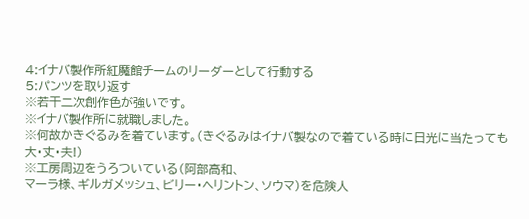4:イナバ製作所紅魔館チームのリーダーとして行動する
5:パンツを取り返す
※若干二次創作色が強いです。
※イナバ製作所に就職しました。
※何故かきぐるみを着ています。(きぐるみはイナバ製なので着ている時に日光に当たっても大・丈・夫!)
※工房周辺をうろついている(阿部高和、
マーラ様、ギルガメッシュ、ビリー・ヘリントン、ソウマ)を危険人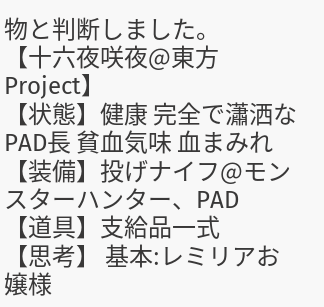物と判断しました。
【十六夜咲夜@東方Project】
【状態】健康 完全で瀟洒なPAD長 貧血気味 血まみれ
【装備】投げナイフ@モンスターハンター、PAD
【道具】支給品一式
【思考】 基本:レミリアお嬢様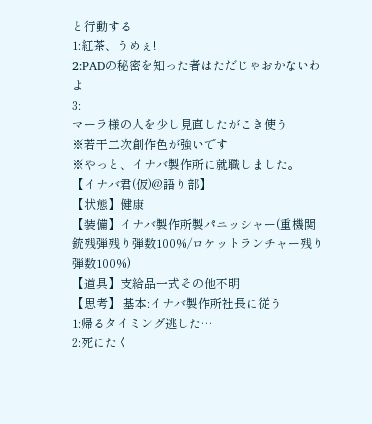と行動する
1:紅茶、うめぇ!
2:PADの秘密を知った者はただじゃおかないわよ
3:
マーラ様の人を少し見直したがこき使う
※若干二次創作色が強いです
※やっと、イナバ製作所に就職しました。
【イナバ君(仮)@語り部】
【状態】健康
【装備】イナバ製作所製パニッシャー(重機関銃残弾残り弾数100%/ロケットランチャー残り弾数100%)
【道具】支給品一式その他不明
【思考】 基本:イナバ製作所社長に従う
1:帰るタイミング逃した…
2:死にたく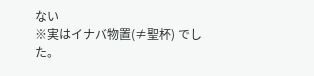ない
※実はイナバ物置(≠聖杯) でした。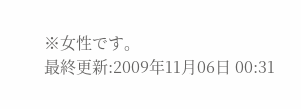※女性です。
最終更新:2009年11月06日 00:31